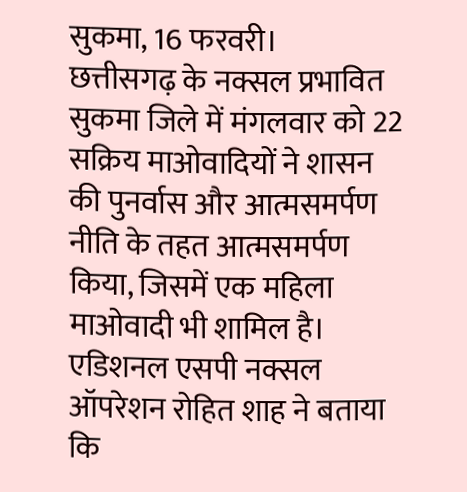सुकमा, 16 फरवरी।
छत्तीसगढ़ के नक्सल प्रभावित सुकमा जिले में मंगलवार को 22 सक्रिय माओवादियों ने शासन की पुनर्वास और आत्मसमर्पण नीति के तहत आत्मसमर्पण किया, जिसमें एक महिला माओवादी भी शामिल है।
एडिशनल एसपी नक्सल ऑपरेशन रोहित शाह ने बताया कि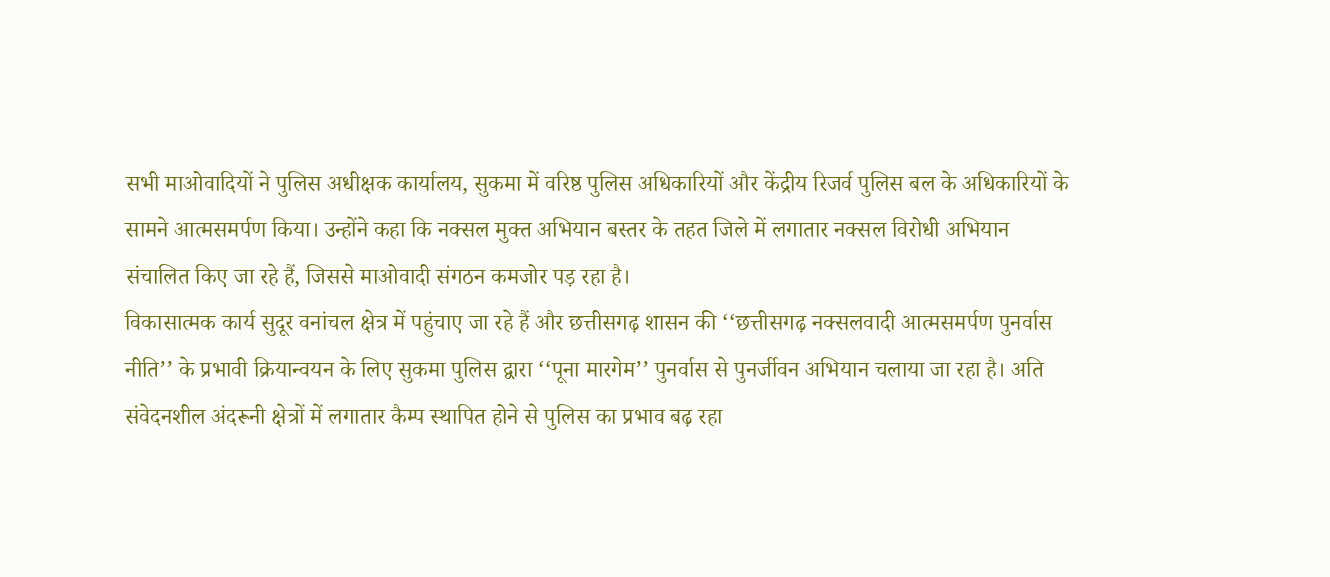सभी माओवादियों ने पुलिस अधीक्षक कार्यालय, सुकमा में वरिष्ठ पुलिस अधिकारियों और केंद्रीय रिजर्व पुलिस बल के अधिकारियों के सामने आत्मसमर्पण किया। उन्होंने कहा कि नक्सल मुक्त अभियान बस्तर के तहत जिले में लगातार नक्सल विरोधी अभियान संचालित किए जा रहे हैं, जिससे माओवादी संगठन कमजोर पड़ रहा है।
विकासात्मक कार्य सुदूर वनांचल क्षेत्र में पहुंचाए जा रहे हैं और छत्तीसगढ़ शासन की ‘‘छत्तीसगढ़ नक्सलवादी आत्मसमर्पण पुनर्वास नीति’’ के प्रभावी क्रियान्वयन के लिए सुकमा पुलिस द्वारा ‘‘पूना मारगेम’’ पुनर्वास से पुनर्जीवन अभियान चलाया जा रहा है। अति संवेदनशील अंदरूनी क्षेत्रों में लगातार कैम्प स्थापित होने से पुलिस का प्रभाव बढ़ रहा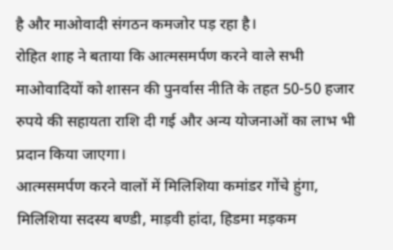है और माओवादी संगठन कमजोर पड़ रहा है।
रोहित शाह ने बताया कि आत्मसमर्पण करने वाले सभी माओवादियों को शासन की पुनर्वास नीति के तहत 50-50 हजार रुपये की सहायता राशि दी गई और अन्य योजनाओं का लाभ भी प्रदान किया जाएगा।
आत्मसमर्पण करने वालों में मिलिशिया कमांडर गोंचे हुंगा, मिलिशिया सदस्य बण्डी, माड़वी हांदा, हिडमा मड़कम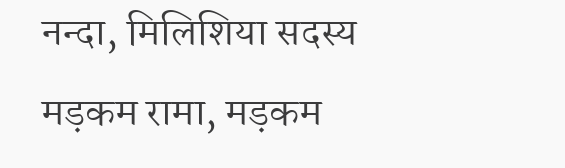नन्दा, मिलिशिया सदस्य मड़कम रामा, मड़कम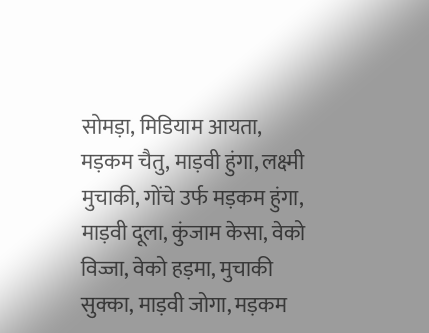सोमड़ा, मिडियाम आयता, मड़कम चैतु, माड़वी हुंगा, लक्ष्मी मुचाकी, गोंचे उर्फ मड़कम हुंगा, माड़वी दूला, कुंजाम केसा, वेको विज्जा, वेको हड़मा, मुचाकी सुक्का, माड़वी जोगा, मड़कम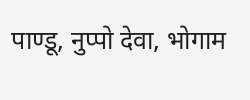पाण्डू, नुप्पो देवा, भोगाम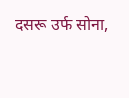दसरू उर्फ सोना,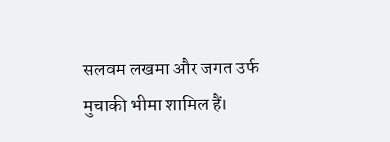सलवम लखमा और जगत उर्फ मुचाकी भीमा शामिल हैं।